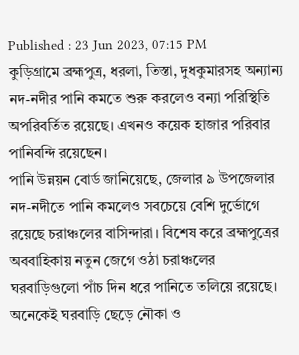Published : 23 Jun 2023, 07:15 PM
কুড়িগ্রামে ব্রহ্মপুত্র, ধরলা, তিস্তা, দুধকুমারসহ অন্যান্য নদ-নদীর পানি কমতে শুরু করলেও বন্যা পরিস্থিতি অপরিবর্তিত রয়েছে। এখনও কয়েক হাজার পরিবার পানিবন্দি রয়েছেন।
পানি উন্নয়ন বোর্ড জানিয়েছে, জেলার ৯ উপজেলার নদ-নদীতে পানি কমলেও সবচেয়ে বেশি দুর্ভোগে রয়েছে চরাঞ্চলের বাসিন্দারা। বিশেষ করে ব্রহ্মপুত্রের অববাহিকায় নতুন জেগে ওঠা চরাঞ্চলের ঘরবাড়িগুলো পাঁচ দিন ধরে পানিতে তলিয়ে রয়েছে।
অনেকেই ঘরবাড়ি ছেড়ে নৌকা ও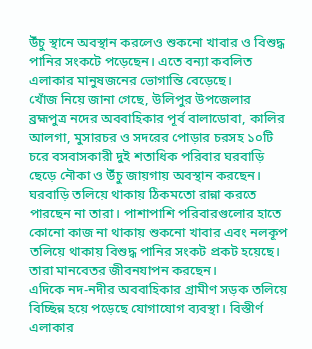উঁচু স্থানে অবস্থান করলেও শুকনো খাবার ও বিশুদ্ধ পানির সংকটে পড়েছেন। এতে বন্যা কবলিত এলাকার মানুষজনের ভোগান্তি বেড়েছে।
খোঁজ নিয়ে জানা গেছে, উলিপুর উপজেলার ব্রহ্মপুত্র নদের অববাহিকার পূর্ব বালাডোবা, কালির আলগা, মুসারচর ও সদরের পোড়ার চরসহ ১০টি চরে বসবাসকারী দুই শতাধিক পরিবার ঘরবাড়ি ছেড়ে নৌকা ও উঁচু জায়গায় অবস্থান করছেন।
ঘরবাড়ি তলিয়ে থাকায় ঠিকমতো রান্না করতে পারছেন না তারা। পাশাপাশি পরিবারগুলোর হাতে কোনো কাজ না থাকায় শুকনো খাবার এবং নলকূপ তলিয়ে থাকায় বিশুদ্ধ পানির সংকট প্রকট হয়েছে। তারা মানবেতর জীবনযাপন করছেন।
এদিকে নদ-নদীর অববাহিকার গ্রামীণ সড়ক তলিয়ে বিচ্ছিন্ন হয়ে পড়েছে যোগাযোগ ব্যবস্থা। বিস্তীর্ণ এলাকার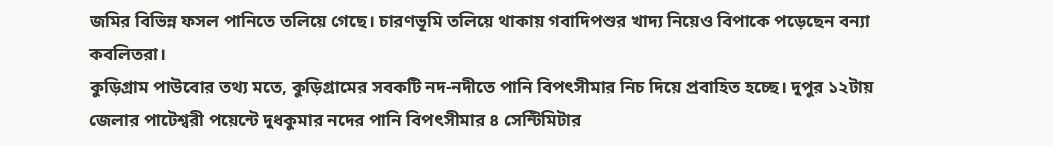জমির বিভিন্ন ফসল পানিতে তলিয়ে গেছে। চারণভূমি তলিয়ে থাকায় গবাদিপশুর খাদ্য নিয়েও বিপাকে পড়েছেন বন্যা কবলিতরা।
কুড়িগ্রাম পাউবোর তথ্য মতে, কুড়িগ্রামের সবকটি নদ-নদীতে পানি বিপৎসীমার নিচ দিয়ে প্রবাহিত হচ্ছে। দুপুর ১২টায় জেলার পাটেশ্বরী পয়েন্টে দুধকুমার নদের পানি বিপৎসীমার ৪ সেন্টিমিটার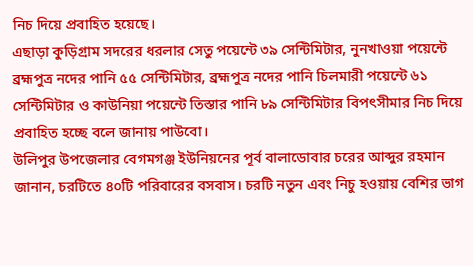নিচ দিয়ে প্রবাহিত হয়েছে।
এছাড়া কুড়িগ্রাম সদরের ধরলার সেতু পয়েন্টে ৩৯ সেন্টিমিটার, নুনখাওয়া পয়েন্টে ব্রহ্মপুত্র নদের পানি ৫৫ সেন্টিমিটার, ব্রহ্মপুত্র নদের পানি চিলমারী পয়েন্টে ৬১ সেন্টিমিটার ও কাউনিয়া পয়েন্টে তিস্তার পানি ৮৯ সেন্টিমিটার বিপৎসীমার নিচ দিয়ে প্রবাহিত হচ্ছে বলে জানায় পাউবো।
উলিপুর উপজেলার বেগমগঞ্জ ইউনিয়নের পূর্ব বালাডোবার চরের আব্দুর রহমান জানান, চরটিতে ৪০টি পরিবারের বসবাস। চরটি নতুন এবং নিচু হওয়ায় বেশির ভাগ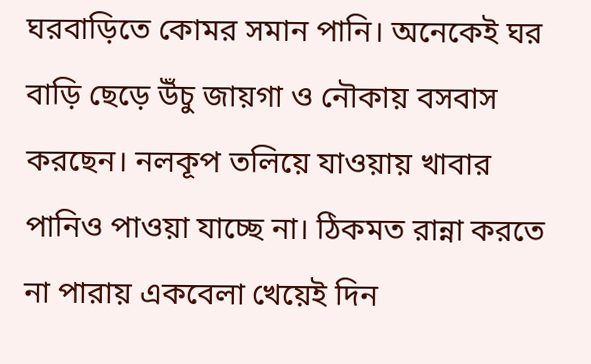ঘরবাড়িতে কোমর সমান পানি। অনেকেই ঘর বাড়ি ছেড়ে উঁচু জায়গা ও নৌকায় বসবাস করছেন। নলকূপ তলিয়ে যাওয়ায় খাবার পানিও পাওয়া যাচ্ছে না। ঠিকমত রান্না করতে না পারায় একবেলা খেয়েই দিন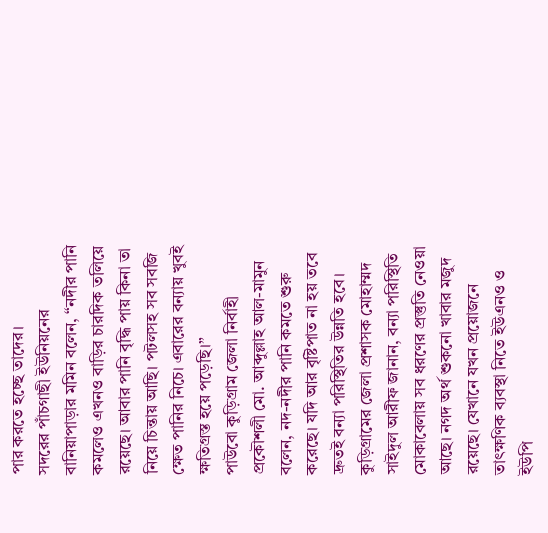পার করতে হচ্ছে তাদের।
সদরের পাঁচগাছী ইউনিয়নের বানিয়াপাড়ার মমিন বলেন, “নদীর পানি কমলেও এখনও বাড়ির চারদিক তলিয়ে রয়েছে। আবার পানি বৃদ্ধি পায় কিনা তা নিয়ে চিন্তায় আছি। পটলসহ সব সবজি ক্ষেত পানির নিচে। এবারের বন্যায় খুবই ক্ষতিগ্রস্ত হয়ে পড়েছি।”
পাউবো কুড়িগ্রাম জেলা নির্বাহী প্রকৌশলী মো. আব্দুল্লাহ আল-মামুন বলেন, নদ-নদীর পানি কমতে শুরু করেছে। যদি আর বৃষ্টিপাত না হয় তবে দ্রুতই বন্যা পরিস্থিতির উন্নতি হবে।
কুড়িগ্রামের জেলা প্রশাসক মোহাম্মদ সাইদুল আরীফ জানান, বন্যা পরিস্থিতি মোকাবেলায় সব ধরণের প্রস্তুতি নেওয়া আছে। নগদ অর্থ শুকনো খাবার মজুদ রয়েছে। যেখানে যখন প্রয়োজনে তাৎক্ষণিক ব্যবস্থা নিতে ইউএনও ও ইউপি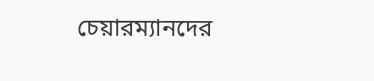চেয়ারম্যানদের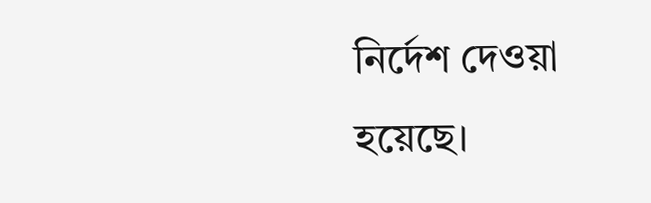নির্দেশ দেওয়া হয়েছে।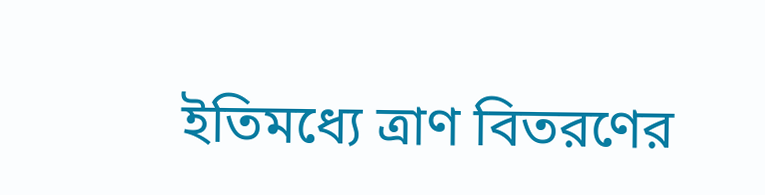ইতিমধ্যে ত্রাণ বিতরণের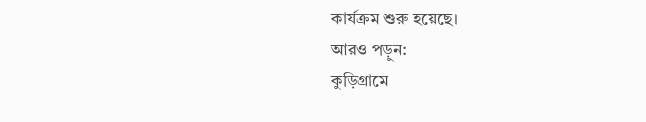কার্যক্রম শুরু হয়েছে।
আরও পড়ুন:
কুড়িগ্রামে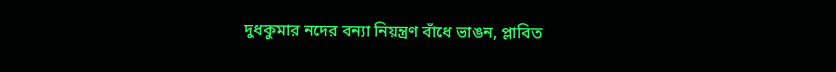দুধকুমার নদের বন্যা নিয়ন্ত্রণ বাঁধে ভাঙন, প্লাবিত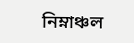নিম্নাঞ্চল